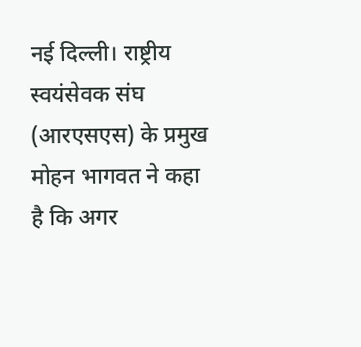नई दिल्ली। राष्ट्रीय स्वयंसेवक संघ (आरएसएस) के प्रमुख मोहन भागवत ने कहा है कि अगर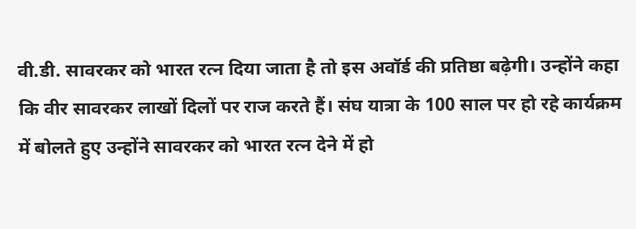वी.डी. सावरकर को भारत रत्न दिया जाता है तो इस अवॉर्ड की प्रतिष्ठा बढ़ेगी। उन्होंने कहा कि वीर सावरकर लाखों दिलों पर राज करते हैं। संघ यात्रा के 100 साल पर हो रहे कार्यक्रम में बोलते हुए उन्होंने सावरकर को भारत रत्न देने में हो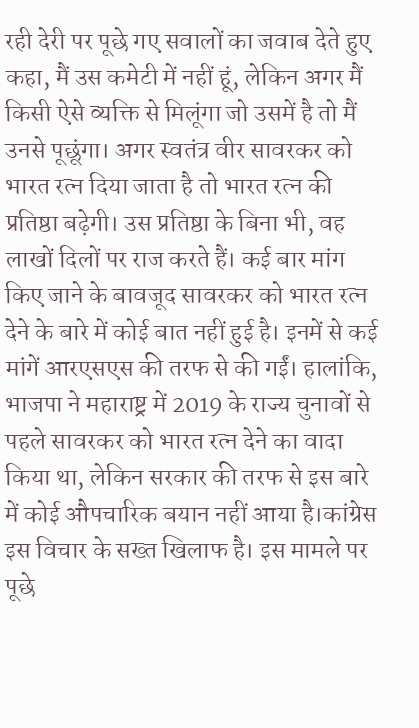रही देरी पर पूछे गए सवालों का जवाब देते हुए कहा, मैं उस कमेटी में नहीं हूं, लेकिन अगर मैं किसी ऐसे व्यक्ति से मिलूंगा जो उसमें है तो मैं उनसे पूछूंगा। अगर स्वतंत्र वीर सावरकर को भारत रत्न दिया जाता है तो भारत रत्न की प्रतिष्ठा बढ़ेगी। उस प्रतिष्ठा के बिना भी, वह लाखों दिलों पर राज करते हैं। कई बार मांग किए जाने के बावजूद सावरकर को भारत रत्न देने के बारे में कोई बात नहीं हुई है। इनमें से कई मांगें आरएसएस की तरफ से की गईं। हालांकि, भाजपा ने महाराष्ट्र में 2019 के राज्य चुनावों से पहले सावरकर को भारत रत्न देने का वादा किया था, लेकिन सरकार की तरफ से इस बारे में कोई औपचारिक बयान नहीं आया है।कांग्रेस इस विचार के सख्त खिलाफ है। इस मामले पर पूछे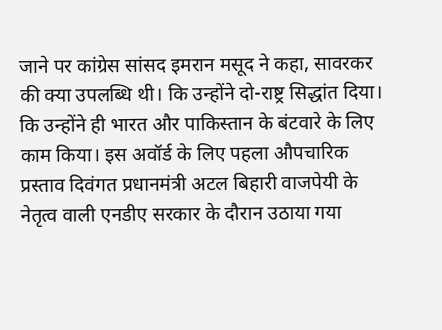जाने पर कांग्रेस सांसद इमरान मसूद ने कहा, सावरकर की क्या उपलब्धि थी। कि उन्होंने दो-राष्ट्र सिद्धांत दिया। कि उन्होंने ही भारत और पाकिस्तान के बंटवारे के लिए काम किया। इस अवॉर्ड के लिए पहला औपचारिक प्रस्ताव दिवंगत प्रधानमंत्री अटल बिहारी वाजपेयी के नेतृत्व वाली एनडीए सरकार के दौरान उठाया गया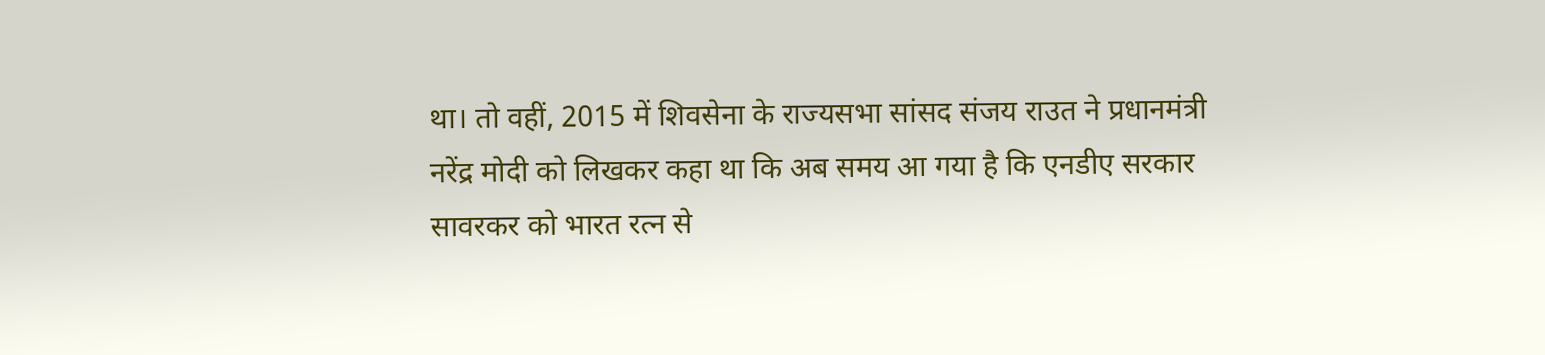था। तो वहीं, 2015 में शिवसेना के राज्यसभा सांसद संजय राउत ने प्रधानमंत्री नरेंद्र मोदी को लिखकर कहा था कि अब समय आ गया है कि एनडीए सरकार सावरकर को भारत रत्न से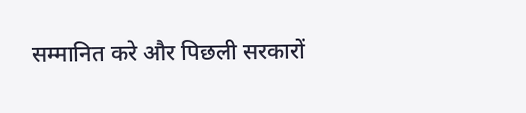सम्मानित करे और पिछली सरकारों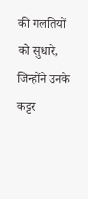की गलतियों को सुधारे, जिन्होंने उनके कट्टर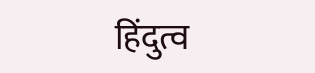हिंदुत्व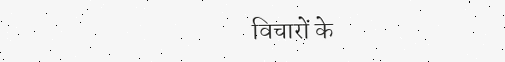विचारों के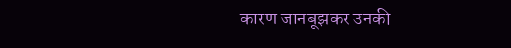कारण जानबूझकर उनकी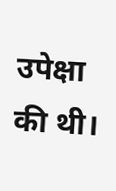उपेक्षा की थी।